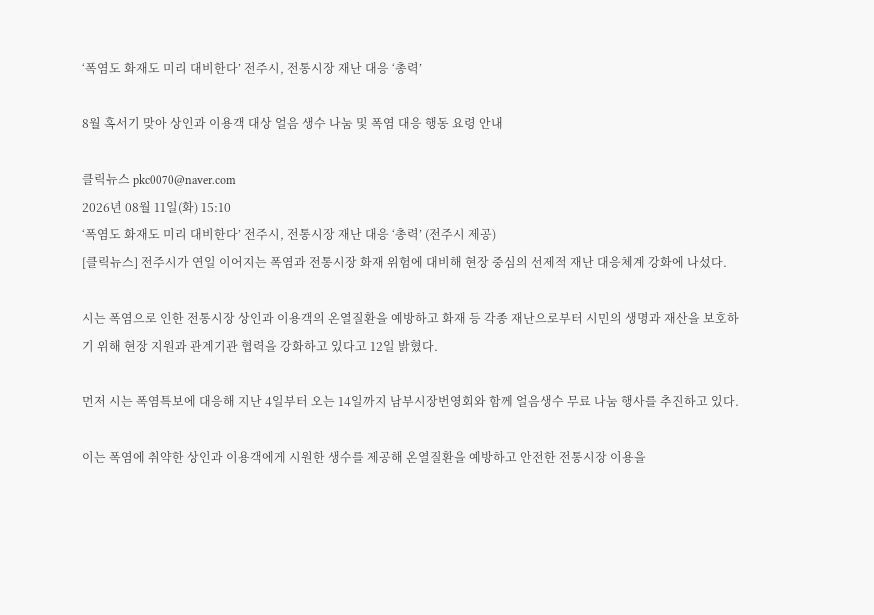‘폭염도 화재도 미리 대비한다’ 전주시, 전통시장 재난 대응 ‘총력’

8월 혹서기 맞아 상인과 이용객 대상 얼음 생수 나눔 및 폭염 대응 행동 요령 안내

클릭뉴스 pkc0070@naver.com
2026년 08월 11일(화) 15:10
‘폭염도 화재도 미리 대비한다’ 전주시, 전통시장 재난 대응 ‘총력’ (전주시 제공)
[클릭뉴스] 전주시가 연일 이어지는 폭염과 전통시장 화재 위험에 대비해 현장 중심의 선제적 재난 대응체계 강화에 나섰다.

시는 폭염으로 인한 전통시장 상인과 이용객의 온열질환을 예방하고 화재 등 각종 재난으로부터 시민의 생명과 재산을 보호하기 위해 현장 지원과 관계기관 협력을 강화하고 있다고 12일 밝혔다.

먼저 시는 폭염특보에 대응해 지난 4일부터 오는 14일까지 남부시장번영회와 함께 얼음생수 무료 나눔 행사를 추진하고 있다.

이는 폭염에 취약한 상인과 이용객에게 시원한 생수를 제공해 온열질환을 예방하고 안전한 전통시장 이용을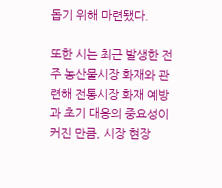돕기 위해 마련됐다.

또한 시는 최근 발생한 전주 농산물시장 화재와 관련해 전통시장 화재 예방과 초기 대응의 중요성이 커진 만큼, 시장 현장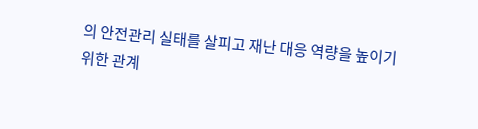의 안전관리 실태를 살피고 재난 대응 역량을 높이기 위한 관계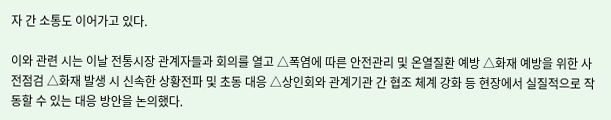자 간 소통도 이어가고 있다.

이와 관련 시는 이날 전통시장 관계자들과 회의를 열고 △폭염에 따른 안전관리 및 온열질환 예방 △화재 예방을 위한 사전점검 △화재 발생 시 신속한 상황전파 및 초동 대응 △상인회와 관계기관 간 협조 체계 강화 등 현장에서 실질적으로 작동할 수 있는 대응 방안을 논의했다.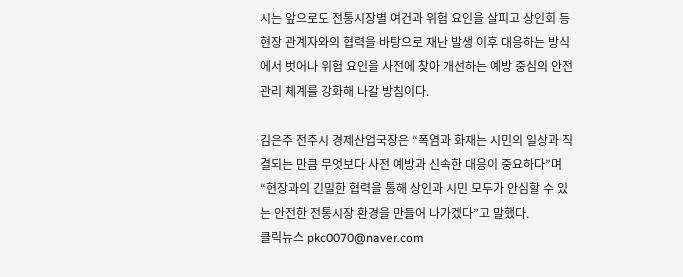시는 앞으로도 전통시장별 여건과 위험 요인을 살피고 상인회 등 현장 관계자와의 협력을 바탕으로 재난 발생 이후 대응하는 방식에서 벗어나 위험 요인을 사전에 찾아 개선하는 예방 중심의 안전관리 체계를 강화해 나갈 방침이다.

김은주 전주시 경제산업국장은 “폭염과 화재는 시민의 일상과 직결되는 만큼 무엇보다 사전 예방과 신속한 대응이 중요하다”며 “현장과의 긴밀한 협력을 통해 상인과 시민 모두가 안심할 수 있는 안전한 전통시장 환경을 만들어 나가겠다”고 말했다.
클릭뉴스 pkc0070@naver.com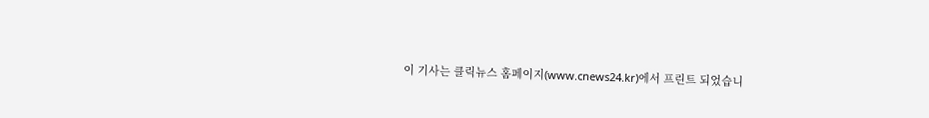이 기사는 클릭뉴스 홈페이지(www.cnews24.kr)에서 프린트 되었습니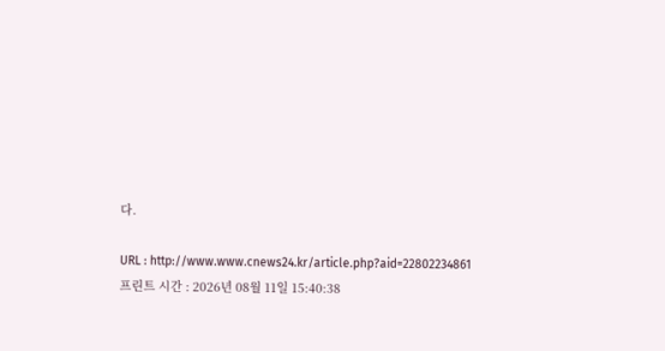다.

URL : http://www.www.cnews24.kr/article.php?aid=22802234861
프린트 시간 : 2026년 08월 11일 15:40:38